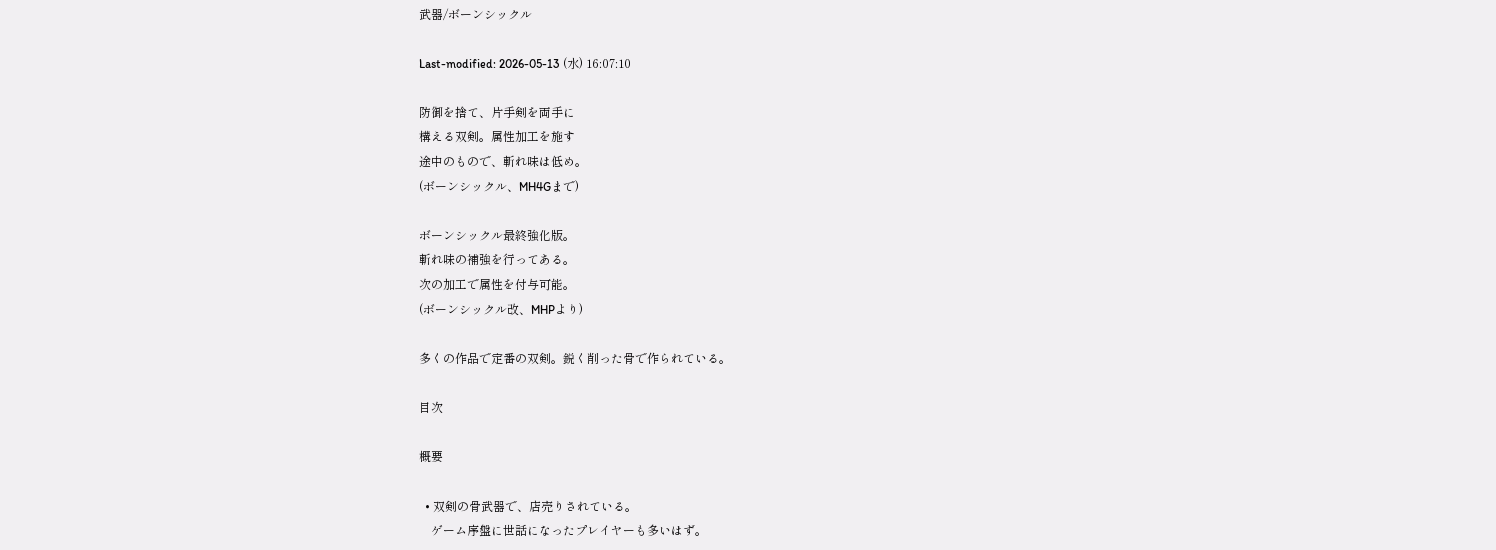武器/ボーンシックル

Last-modified: 2026-05-13 (水) 16:07:10

防御を捨て、片手剣を両手に
構える双剣。属性加工を施す
途中のもので、斬れ味は低め。
(ボーンシックル、MH4Gまで)

ボーンシックル最終強化版。
斬れ味の補強を行ってある。
次の加工で属性を付与可能。
(ボーンシックル改、MHPより)

多くの作品で定番の双剣。鋭く削った骨で作られている。

目次

概要

  • 双剣の骨武器で、店売りされている。
    ゲーム序盤に世話になったプレイヤーも多いはず。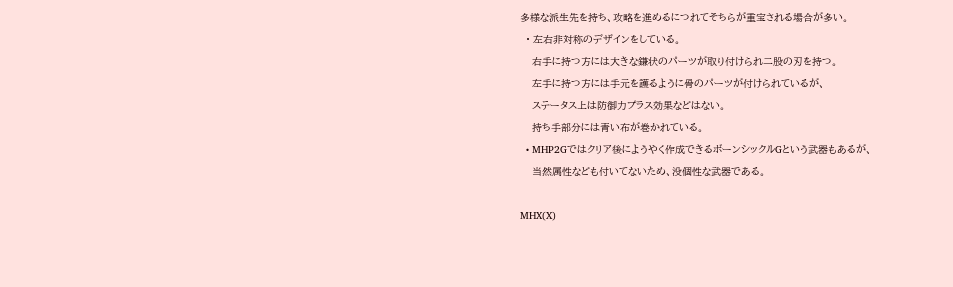多様な派生先を持ち、攻略を進めるにつれてそちらが重宝される場合が多い。
  • 左右非対称のデザインをしている。
    右手に持つ方には大きな鎌状のパーツが取り付けられ二股の刃を持つ。
    左手に持つ方には手元を護るように骨のパーツが付けられているが、
    ステータス上は防御力プラス効果などはない。
    持ち手部分には青い布が巻かれている。
  • MHP2Gではクリア後にようやく作成できるボーンシックルGという武器もあるが、
    当然属性なども付いてないため、没個性な武器である。

MHX(X)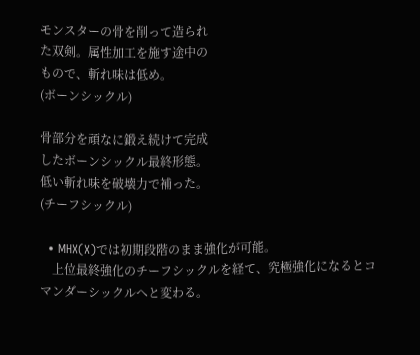モンスターの骨を削って造られ
た双剣。属性加工を施す途中の
もので、斬れ味は低め。
(ボーンシックル)

骨部分を頑なに鍛え続けて完成
したボーンシックル最終形態。
低い斬れ味を破壊力で補った。
(チーフシックル)

  • MHX(X)では初期段階のまま強化が可能。
    上位最終強化のチーフシックルを経て、究極強化になるとコマンダーシックルへと変わる。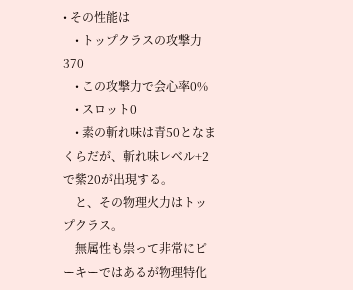• その性能は
    • トップクラスの攻撃力370
    • この攻撃力で会心率0%
    • スロット0
    • 素の斬れ味は青50となまくらだが、斬れ味レベル+2で紫20が出現する。
    と、その物理火力はトップクラス。
    無属性も祟って非常にピーキーではあるが物理特化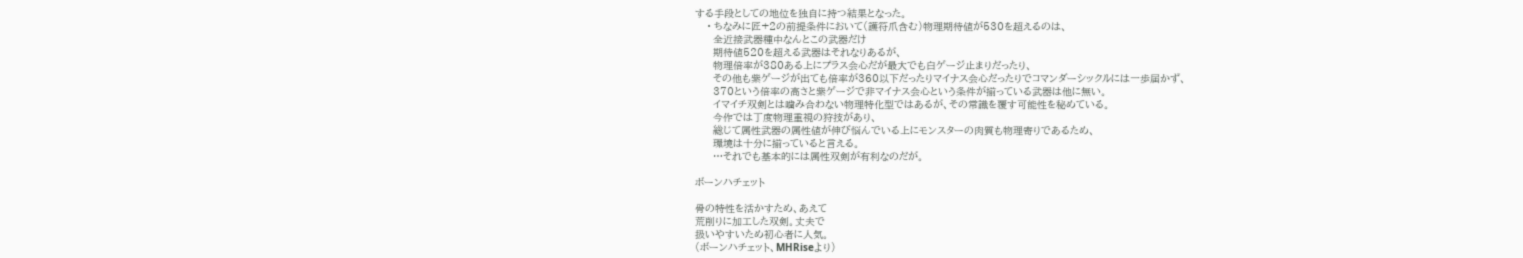する手段としての地位を独自に持つ結果となった。
    • ちなみに匠+2の前提条件において(護符爪含む)物理期待値が530を超えるのは、
      全近接武器種中なんとこの武器だけ
      期待値520を超える武器はそれなりあるが、
      物理倍率が380ある上にプラス会心だが最大でも白ゲージ止まりだったり、
      その他も紫ゲージが出ても倍率が360以下だったりマイナス会心だったりでコマンダーシックルには一歩届かず、
      370という倍率の高さと紫ゲージで非マイナス会心という条件が揃っている武器は他に無い。
      イマイチ双剣とは噛み合わない物理特化型ではあるが、その常識を覆す可能性を秘めている。
      今作では丁度物理重視の狩技があり、
      総じて属性武器の属性値が伸び悩んでいる上にモンスターの肉質も物理寄りであるため、
      環境は十分に揃っていると言える。
      …それでも基本的には属性双剣が有利なのだが。

ボーンハチェット

骨の特性を活かすため、あえて
荒削りに加工した双剣。丈夫で
扱いやすいため初心者に人気。
(ボーンハチェット、MHRiseより)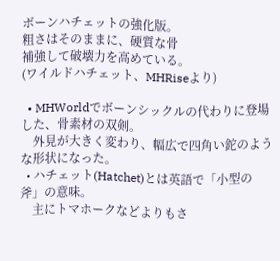ボーンハチェットの強化版。
粗さはそのままに、硬質な骨
補強して破壊力を高めている。
(ワイルドハチェット、MHRiseより)

  • MHWorldでボーンシックルの代わりに登場した、骨素材の双剣。
    外見が大きく変わり、幅広で四角い鉈のような形状になった。
  • ハチェット(Hatchet)とは英語で「小型の斧」の意味。
    主にトマホークなどよりもさ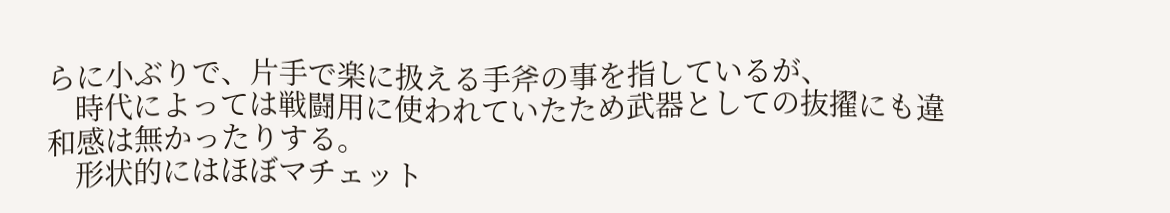らに小ぶりで、片手で楽に扱える手斧の事を指しているが、
    時代によっては戦闘用に使われていたため武器としての抜擢にも違和感は無かったりする。
    形状的にはほぼマチェット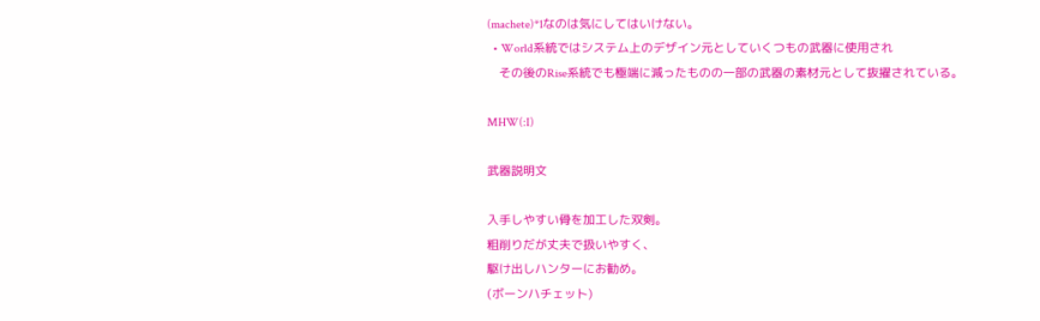(machete)*1なのは気にしてはいけない。
  • World系統ではシステム上のデザイン元としていくつもの武器に使用され
    その後のRise系統でも極端に減ったものの一部の武器の素材元として抜擢されている。

MHW(:I)

武器説明文

入手しやすい骨を加工した双剣。
粗削りだが丈夫で扱いやすく、
駆け出しハンターにお勧め。
(ボーンハチェット)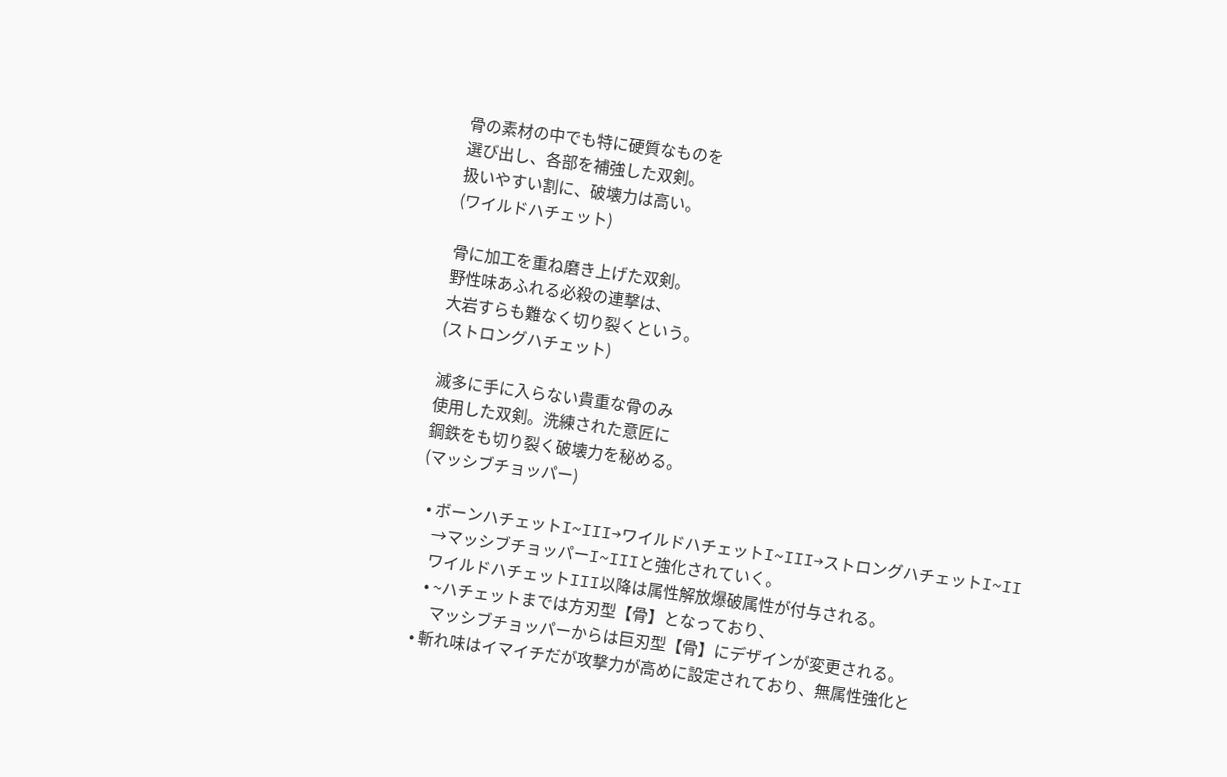骨の素材の中でも特に硬質なものを
選び出し、各部を補強した双剣。
扱いやすい割に、破壊力は高い。
(ワイルドハチェット)

骨に加工を重ね磨き上げた双剣。
野性味あふれる必殺の連撃は、
大岩すらも難なく切り裂くという。
(ストロングハチェット)

滅多に手に入らない貴重な骨のみ
使用した双剣。洗練された意匠に
鋼鉄をも切り裂く破壊力を秘める。
(マッシブチョッパー)

  • ボーンハチェットI~III→ワイルドハチェットI~III→ストロングハチェットI~II
    →マッシブチョッパーI~IIIと強化されていく。
    ワイルドハチェットIII以降は属性解放爆破属性が付与される。
    • ~ハチェットまでは方刃型【骨】となっており、
      マッシブチョッパーからは巨刃型【骨】にデザインが変更される。
  • 斬れ味はイマイチだが攻撃力が高めに設定されており、無属性強化と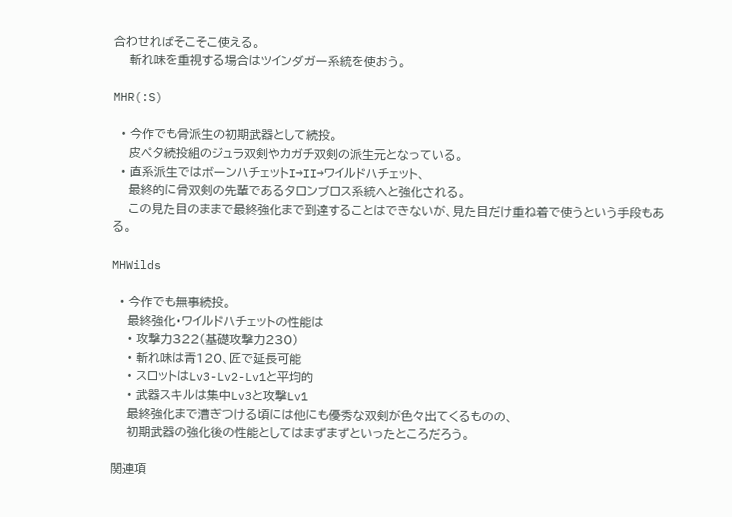合わせればそこそこ使える。
    斬れ味を重視する場合はツインダガー系統を使おう。

MHR(:S)

  • 今作でも骨派生の初期武器として続投。
    皮ペタ続投組のジュラ双剣やカガチ双剣の派生元となっている。
  • 直系派生ではボーンハチェットI→II→ワイルドハチェット、
    最終的に骨双剣の先輩であるタロンブロス系統へと強化される。
    この見た目のままで最終強化まで到達することはできないが、見た目だけ重ね着で使うという手段もある。

MHWilds

  • 今作でも無事続投。
    最終強化・ワイルドハチェットの性能は
    • 攻撃力322(基礎攻撃力230)
    • 斬れ味は青120、匠で延長可能
    • スロットはLv3-Lv2-Lv1と平均的
    • 武器スキルは集中Lv3と攻撃Lv1
    最終強化まで漕ぎつける頃には他にも優秀な双剣が色々出てくるものの、
    初期武器の強化後の性能としてはまずまずといったところだろう。

関連項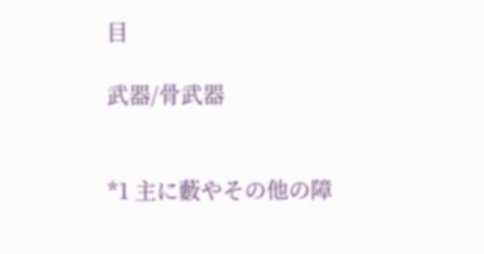目

武器/骨武器


*1 主に藪やその他の障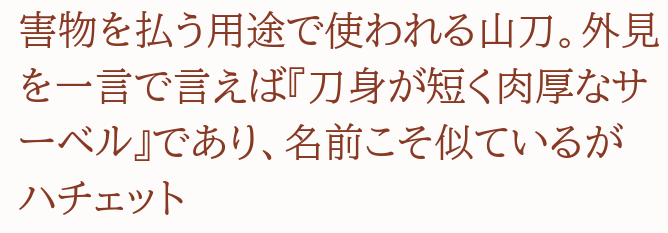害物を払う用途で使われる山刀。外見を一言で言えば『刀身が短く肉厚なサーベル』であり、名前こそ似ているがハチェット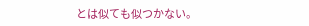とは似ても似つかない。